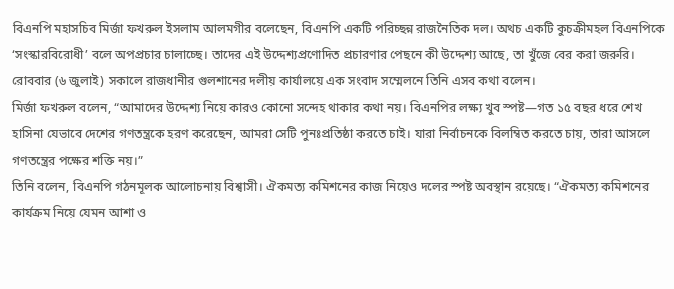বিএনপি মহাসচিব মির্জা ফখরুল ইসলাম আলমগীর বলেছেন, বিএনপি একটি পরিচ্ছন্ন রাজনৈতিক দল। অথচ একটি কুচক্রীমহল বিএনপিকে ‘সংস্কারবিরোধী’ বলে অপপ্রচার চালাচ্ছে। তাদের এই উদ্দেশ্যপ্রণোদিত প্রচারণার পেছনে কী উদ্দেশ্য আছে, তা খুঁজে বের করা জরুরি।
রোববার (৬ জুলাই) সকালে রাজধানীর গুলশানের দলীয় কার্যালয়ে এক সংবাদ সম্মেলনে তিনি এসব কথা বলেন।
মির্জা ফখরুল বলেন, “আমাদের উদ্দেশ্য নিয়ে কারও কোনো সন্দেহ থাকার কথা নয়। বিএনপির লক্ষ্য খুব স্পষ্ট—গত ১৫ বছর ধরে শেখ হাসিনা যেভাবে দেশের গণতন্ত্রকে হরণ করেছেন, আমরা সেটি পুনঃপ্রতিষ্ঠা করতে চাই। যারা নির্বাচনকে বিলম্বিত করতে চায়, তারা আসলে গণতন্ত্রের পক্ষের শক্তি নয়।”
তিনি বলেন, বিএনপি গঠনমূলক আলোচনায় বিশ্বাসী। ঐকমত্য কমিশনের কাজ নিয়েও দলের স্পষ্ট অবস্থান রয়েছে। “ঐকমত্য কমিশনের কার্যক্রম নিয়ে যেমন আশা ও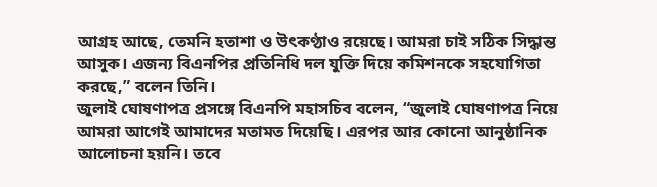আগ্রহ আছে, তেমনি হতাশা ও উৎকণ্ঠাও রয়েছে। আমরা চাই সঠিক সিদ্ধান্ত আসুক। এজন্য বিএনপির প্রতিনিধি দল যুক্তি দিয়ে কমিশনকে সহযোগিতা করছে,” বলেন তিনি।
জুলাই ঘোষণাপত্র প্রসঙ্গে বিএনপি মহাসচিব বলেন, “জুলাই ঘোষণাপত্র নিয়ে আমরা আগেই আমাদের মতামত দিয়েছি। এরপর আর কোনো আনুষ্ঠানিক আলোচনা হয়নি। তবে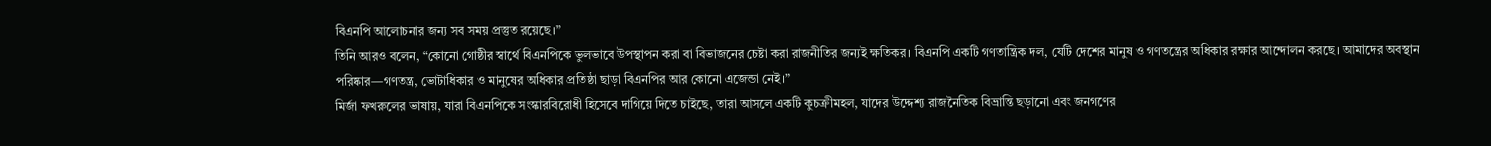বিএনপি আলোচনার জন্য সব সময় প্রস্তুত রয়েছে।”
তিনি আরও বলেন, “কোনো গোষ্ঠীর স্বার্থে বিএনপিকে ভুলভাবে উপস্থাপন করা বা বিভাজনের চেষ্টা করা রাজনীতির জন্যই ক্ষতিকর। বিএনপি একটি গণতান্ত্রিক দল, যেটি দেশের মানুষ ও গণতন্ত্রের অধিকার রক্ষার আন্দোলন করছে। আমাদের অবস্থান পরিষ্কার—গণতন্ত্র, ভোটাধিকার ও মানুষের অধিকার প্রতিষ্ঠা ছাড়া বিএনপির আর কোনো এজেন্ডা নেই।”
মির্জা ফখরুলের ভাষায়, যারা বিএনপিকে সংস্কারবিরোধী হিসেবে দাগিয়ে দিতে চাইছে, তারা আসলে একটি কুচক্রীমহল, যাদের উদ্দেশ্য রাজনৈতিক বিভ্রান্তি ছড়ানো এবং জনগণের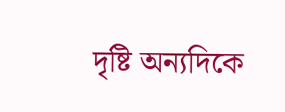দৃষ্টি অন্যদিকে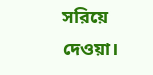সরিয়ে দেওয়া।